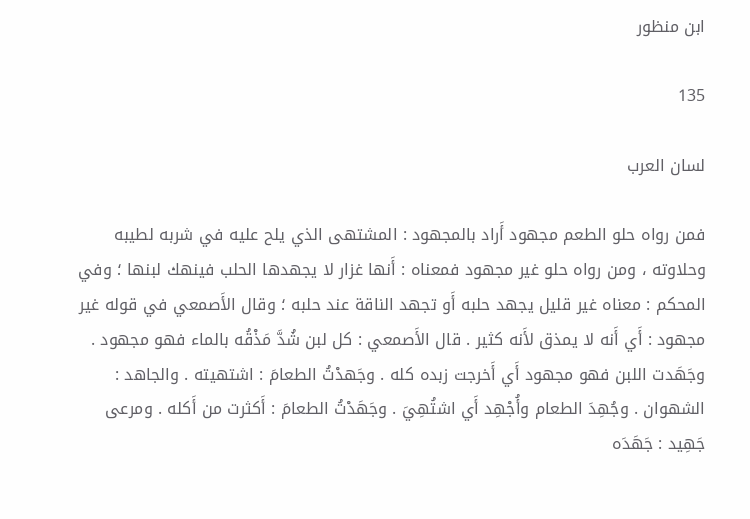ابن منظور

135

لسان العرب

فمن رواه حلو الطعم مجهود أَراد بالمجهود : المشتهى الذي يلح عليه في شربه لطيبه وحلاوته ، ومن رواه حلو غير مجهود فمعناه : أَنها غزار لا يجهدها الحلب فينهك لبنها ؛ وفي المحكم : معناه غير قليل يجهد حلبه أَو تجهد الناقة عند حلبه ؛ وقال الأَصمعي في قوله غير مجهود : أَي أَنه لا يمذق لأَنه كثير . قال الأَصمعي : كل لبن شُدَّ مَذْقُه بالماء فهو مجهود . وجَهَدت اللبن فهو مجهود أَي أَخرجت زبده كله . وجَهدْتُ الطعامَ : اشتهيته . والجاهد : الشهوان . وجُهِدَ الطعام وأُجْهِد أَي اشتُهِيَ . وجَهَدْتُ الطعامَ : أَكثرت من أَكله . ومرعى جَهِيد : جَهَدَه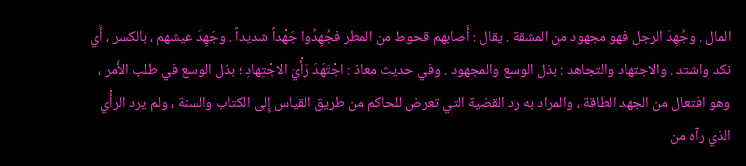المال . وجُهِدَ الرجل فهو مجهود من المشقة . يقال : أَصابهم قحوط من المطر فجُهِدُوا جَهْداً شديداً . وجَهِدَ عيشهم ، بالكسر ، أَي نكد واشتد . والاجتهاد والتجاهد : بذل الوسع والمجهود . وفي حديث معاذ : اجْتَهَدَ رَأْيَ الاجْتِهادِ ؛ بذل الوسع في طلب الأَمر ، وهو افتعال من الجهد الطاقة ، والمراد به رد القضية التي تعرض للحاكم من طريق القياس إِلى الكتاب والسنة ، ولم يرد الرأْي الذي رآه من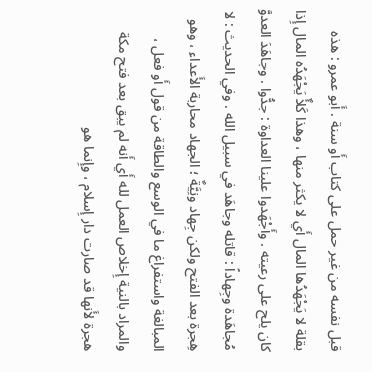قبل نفسه من غير حمل على كتاب أَو سنة . أَبو عمرو : هذه بقلة لا يَجْهَدُها المال أَي لا يكثر منها ، وهذا كَلأٌ يَجْهَدُه المال إِذا كان يلح على رعيته . وأَجْهَدوا علينا العداوة : جدُّوا . وجاهَدَ العدوَّ مُجاهَدة وجِهاداً : قاتله وجاهَد في سبيل الله . وفي الحديث : لا هِجرة بعد الفتح ولكن جِهاد ونِيَّةٌ ؛ الجهاد محاربة الأَعداء ، وهو المبالغة واستفراغ ما في الوسع والطاقة من قول أَو فعل ، والمراد بالنية إِخلاص العمل لله أَي أَنه لم يبق بعد فتح مكة هجرة لأَنها قد صارت دار إِسلام ، وإِنما هو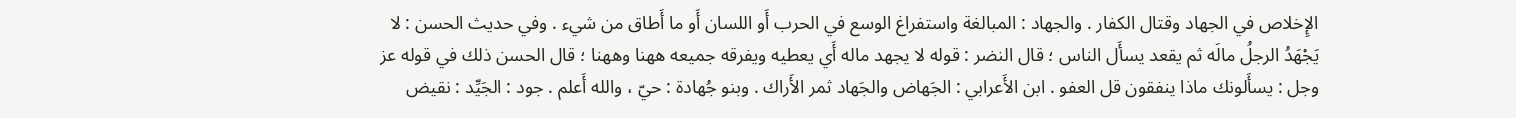الإِخلاص في الجهاد وقتال الكفار . والجهاد : المبالغة واستفراغ الوسع في الحرب أَو اللسان أَو ما أَطاق من شيء . وفي حديث الحسن : لا يَجْهَدُ الرجلُ مالَه ثم يقعد يسأَل الناس ؛ قال النضر : قوله لا يجهد ماله أَي يعطيه ويفرقه جميعه ههنا وههنا ؛ قال الحسن ذلك في قوله عز وجل : يسأَلونك ماذا ينفقون قل العفو . ابن الأَعرابي : الجَهاض والجَهاد ثمر الأَراك . وبنو جُهادة : حيّ ، والله أَعلم . جود : الجَيِّد : نقيض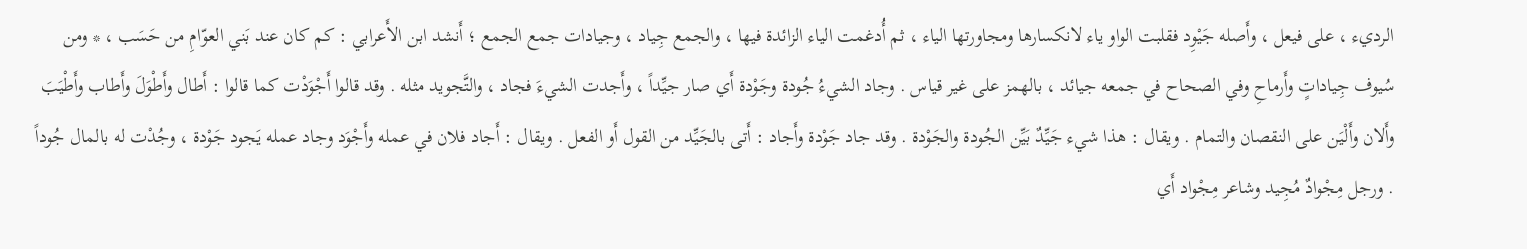الرديء ، على فيعل ، وأَصله جَيْوِد فقلبت الواو ياء لانكسارها ومجاورتها الياء ، ثم أُدغمت الياء الزائدة فيها ، والجمع جِياد ، وجيادات جمع الجمع ؛ أَنشد ابن الأَعرابي : كم كان عند بَني العوّامِ من حَسَب ، * ومن سُيوف جِياداتٍ وأَرماحِ وفي الصحاح في جمعه جيائد ، بالهمز على غير قياس . وجاد الشيءُ جُودة وجَوْدة أَي صار جيِّداً ، وأَجدت الشيءَ فجاد ، والتَّجويد مثله . وقد قالوا أَجْوَدْت كما قالوا : أَطال وأَطْوَلَ وأَطاب وأَطْيَبَ وأَلان وأَلْيَن على النقصان والتمام . ويقال : هذا شيء جَيِّدٌ بَيِّن الجُودة والجَوْدة . وقد جاد جَوْدة وأَجاد : أَتى بالجَيِّد من القول أَو الفعل . ويقال : أَجاد فلان في عمله وأَجْوَد وجاد عمله يَجود جَوْدة ، وجُدْت له بالمال جُوداً . ورجل مِجْوادٌ مُجِيد وشاعر مِجْواد أَي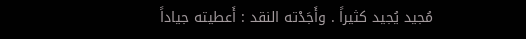مُجيد يُجيد كثيراً . وأَجَدْته النقد : أَعطيته جياداً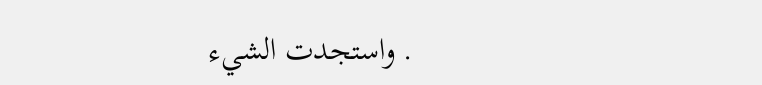. واستجدت الشيء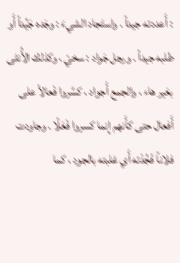: أَعددته جيداً . واستَجاد الشيءَ : وجَده جَيِّداً أَو طلبه جيداً . ورجل جَواد : سخيّ ، وكذلك الأُنثى بغير هاء ، والجمع أَجواد ، كسَّروا فَعالاً على أَفعال حتى كأَنهم إِنما كسروا فَعَلًا . وجاودت فلاناً فَجُدْته أَي غلبته بالجود ، كما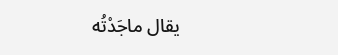يقال ماجَدْتُه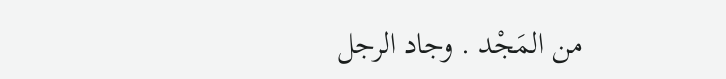من المَجْد . وجاد الرجل